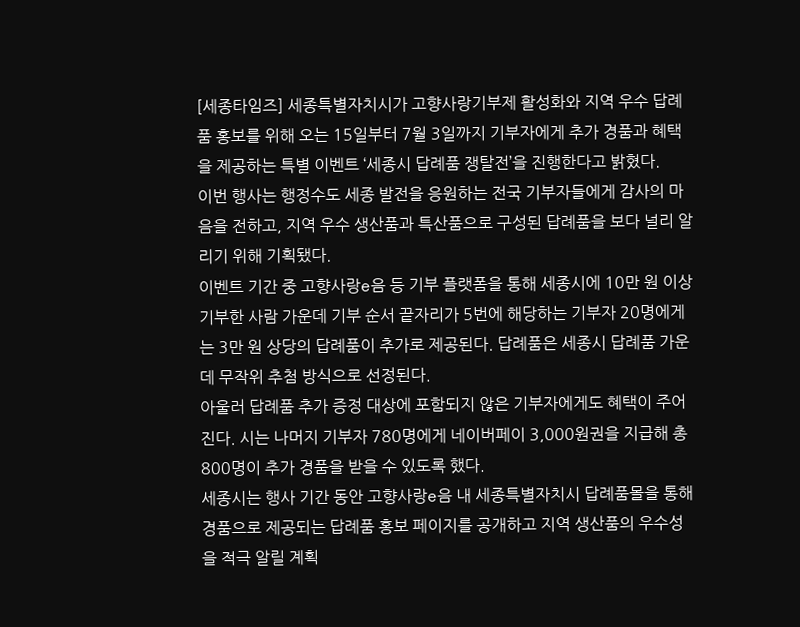[세종타임즈] 세종특별자치시가 고향사랑기부제 활성화와 지역 우수 답례품 홍보를 위해 오는 15일부터 7월 3일까지 기부자에게 추가 경품과 혜택을 제공하는 특별 이벤트 ‘세종시 답례품 쟁탈전’을 진행한다고 밝혔다.
이번 행사는 행정수도 세종 발전을 응원하는 전국 기부자들에게 감사의 마음을 전하고, 지역 우수 생산품과 특산품으로 구성된 답례품을 보다 널리 알리기 위해 기획됐다.
이벤트 기간 중 고향사랑e음 등 기부 플랫폼을 통해 세종시에 10만 원 이상 기부한 사람 가운데 기부 순서 끝자리가 5번에 해당하는 기부자 20명에게는 3만 원 상당의 답례품이 추가로 제공된다. 답례품은 세종시 답례품 가운데 무작위 추첨 방식으로 선정된다.
아울러 답례품 추가 증정 대상에 포함되지 않은 기부자에게도 혜택이 주어진다. 시는 나머지 기부자 780명에게 네이버페이 3,000원권을 지급해 총 800명이 추가 경품을 받을 수 있도록 했다.
세종시는 행사 기간 동안 고향사랑e음 내 세종특별자치시 답례품몰을 통해 경품으로 제공되는 답례품 홍보 페이지를 공개하고 지역 생산품의 우수성을 적극 알릴 계획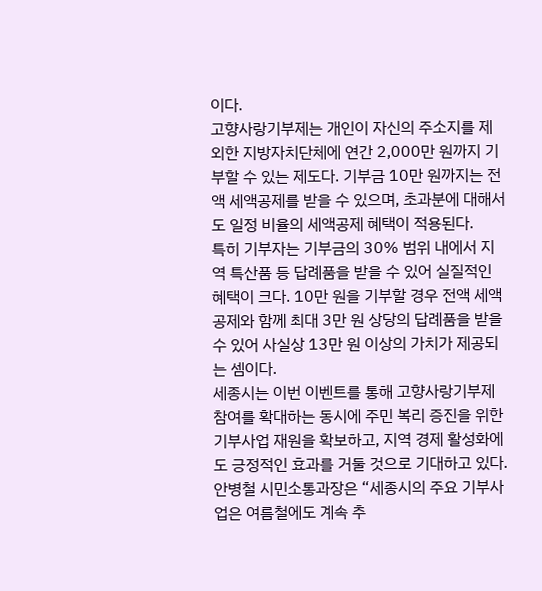이다.
고향사랑기부제는 개인이 자신의 주소지를 제외한 지방자치단체에 연간 2,000만 원까지 기부할 수 있는 제도다. 기부금 10만 원까지는 전액 세액공제를 받을 수 있으며, 초과분에 대해서도 일정 비율의 세액공제 혜택이 적용된다.
특히 기부자는 기부금의 30% 범위 내에서 지역 특산품 등 답례품을 받을 수 있어 실질적인 혜택이 크다. 10만 원을 기부할 경우 전액 세액공제와 함께 최대 3만 원 상당의 답례품을 받을 수 있어 사실상 13만 원 이상의 가치가 제공되는 셈이다.
세종시는 이번 이벤트를 통해 고향사랑기부제 참여를 확대하는 동시에 주민 복리 증진을 위한 기부사업 재원을 확보하고, 지역 경제 활성화에도 긍정적인 효과를 거둘 것으로 기대하고 있다.
안병철 시민소통과장은 “세종시의 주요 기부사업은 여름철에도 계속 추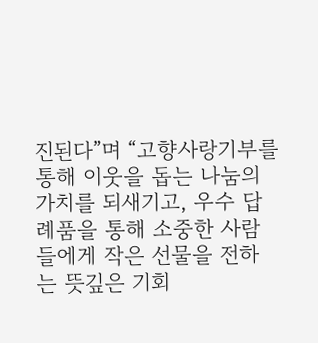진된다”며 “고향사랑기부를 통해 이웃을 돕는 나눔의 가치를 되새기고, 우수 답례품을 통해 소중한 사람들에게 작은 선물을 전하는 뜻깊은 기회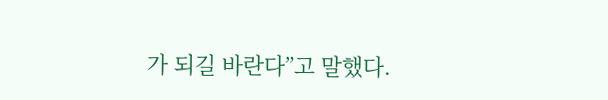가 되길 바란다”고 말했다.